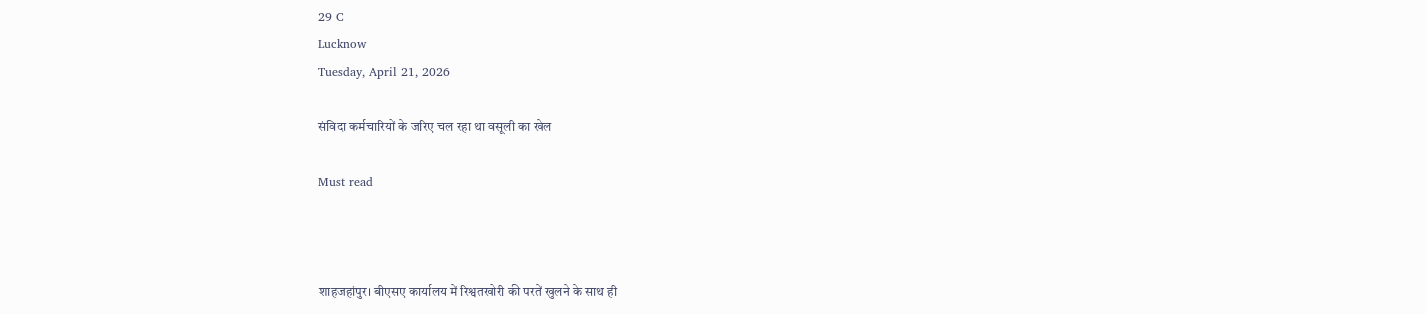29 C
Lucknow
Tuesday, April 21, 2026

संविदा कर्मचारियों के जरिए चल रहा था वसूली का खेल

Must read



शाहजहांपुर। बीएसए कार्यालय में रिश्वतखोरी की परतें खुलने के साथ ही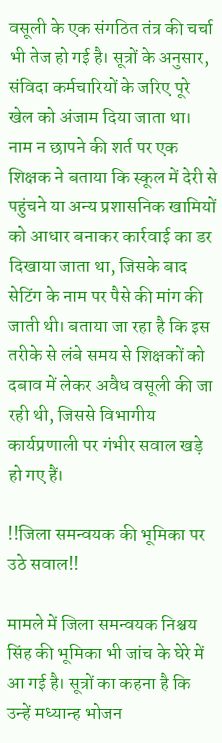वसूली के एक संगठित तंत्र की चर्चा भी तेज हो गई है। सूत्रों के अनुसार, संविदा कर्मचारियों के जरिए पूरे खेल को अंजाम दिया जाता था। नाम न छापने की शर्त पर एक शिक्षक ने बताया कि स्कूल में देरी से पहुंचने या अन्य प्रशासनिक खामियों को आधार बनाकर कार्रवाई का डर दिखाया जाता था, जिसके बाद सेटिंग के नाम पर पैसे की मांग की जाती थी। बताया जा रहा है कि इस तरीके से लंबे समय से शिक्षकों को दबाव में लेकर अवैध वसूली की जा रही थी, जिससे विभागीय कार्यप्रणाली पर गंभीर सवाल खड़े हो गए हैं।

!!जिला समन्वयक की भूमिका पर उठे सवाल!!

मामले में जिला समन्वयक निश्चय सिंह की भूमिका भी जांच के घेरे में आ गई है। सूत्रों का कहना है कि उन्हें मध्यान्ह भोजन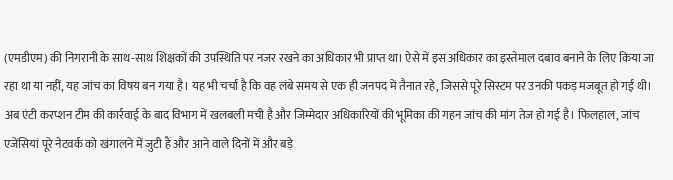(एमडीएम) की निगरानी के साथ-साथ शिक्षकों की उपस्थिति पर नजर रखने का अधिकार भी प्राप्त था। ऐसे में इस अधिकार का इस्तेमाल दबाव बनाने के लिए किया जा रहा था या नहीं, यह जांच का विषय बन गया है। यह भी चर्चा है कि वह लंबे समय से एक ही जनपद में तैनात रहे, जिससे पूरे सिस्टम पर उनकी पकड़ मजबूत हो गई थी। अब एंटी करप्शन टीम की कार्रवाई के बाद विभाग में खलबली मची है और जिम्मेदार अधिकारियों की भूमिका की गहन जांच की मांग तेज हो गई है। फिलहाल, जांच एजेंसियां पूरे नेटवर्क को खंगालने में जुटी हैं और आने वाले दिनों में और बड़े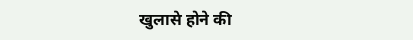खुलासे होने की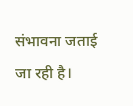संभावना जताई जा रही है।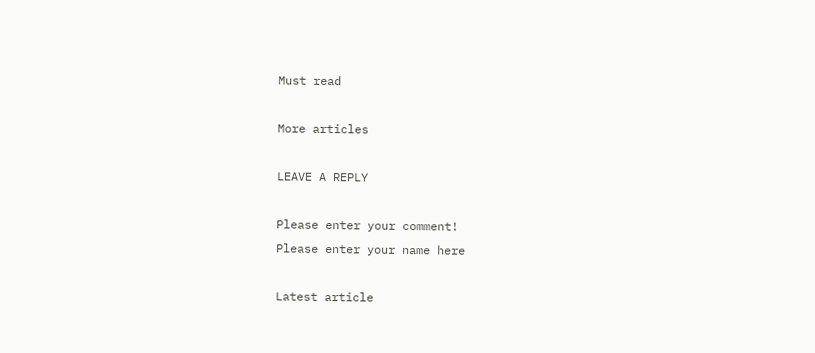Must read

More articles

LEAVE A REPLY

Please enter your comment!
Please enter your name here

Latest article